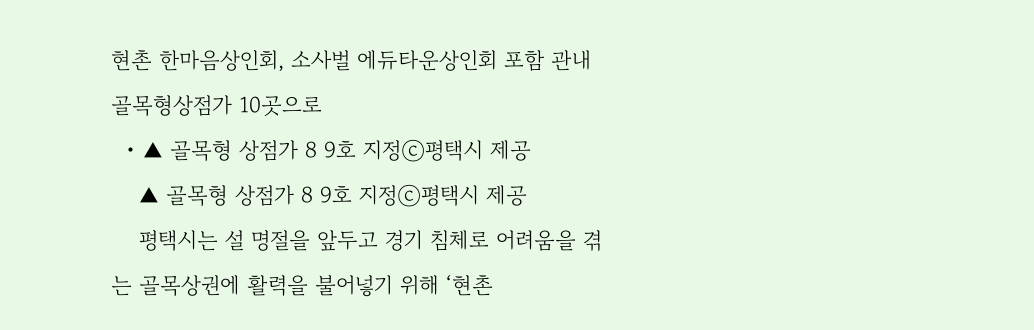현촌 한마음상인회, 소사벌 에듀타운상인회 포함 관내 골목형상점가 10곳으로
  • ▲ 골목형 상점가 8 9호 지정ⓒ평택시 제공
    ▲ 골목형 상점가 8 9호 지정ⓒ평택시 제공
    평택시는 설 명절을 앞두고 경기 침체로 어려움을 겪는 골목상권에 활력을 불어넣기 위해 ‘현촌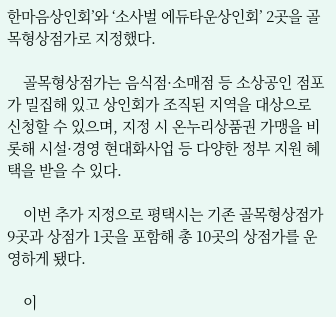한마음상인회’와 ‘소사벌 에듀타운상인회’ 2곳을 골목형상점가로 지정했다.

    골목형상점가는 음식점·소매점 등 소상공인 점포가 밀집해 있고 상인회가 조직된 지역을 대상으로 신청할 수 있으며, 지정 시 온누리상품권 가맹을 비롯해 시설·경영 현대화사업 등 다양한 정부 지원 혜택을 받을 수 있다.

    이번 추가 지정으로 평택시는 기존 골목형상점가 9곳과 상점가 1곳을 포함해 총 10곳의 상점가를 운영하게 됐다.

    이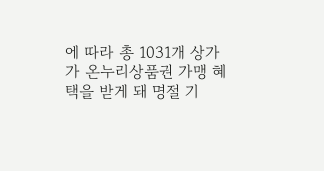에 따라 총 1031개 상가가 온누리상품권 가맹 혜택을 받게 돼 명절 기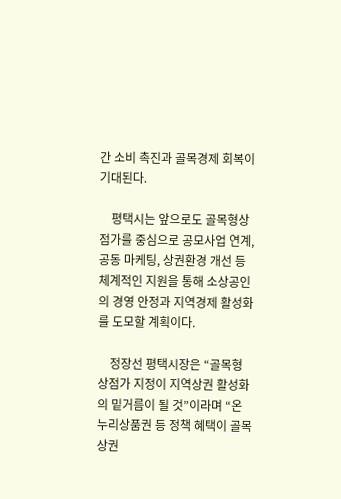간 소비 촉진과 골목경제 회복이 기대된다.

    평택시는 앞으로도 골목형상점가를 중심으로 공모사업 연계, 공동 마케팅, 상권환경 개선 등 체계적인 지원을 통해 소상공인의 경영 안정과 지역경제 활성화를 도모할 계획이다.

    정장선 평택시장은 “골목형상점가 지정이 지역상권 활성화의 밑거름이 될 것”이라며 “온누리상품권 등 정책 혜택이 골목상권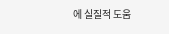에 실질적 도움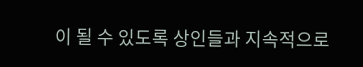이 될 수 있도록 상인들과 지속적으로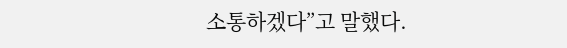소통하겠다”고 말했다.